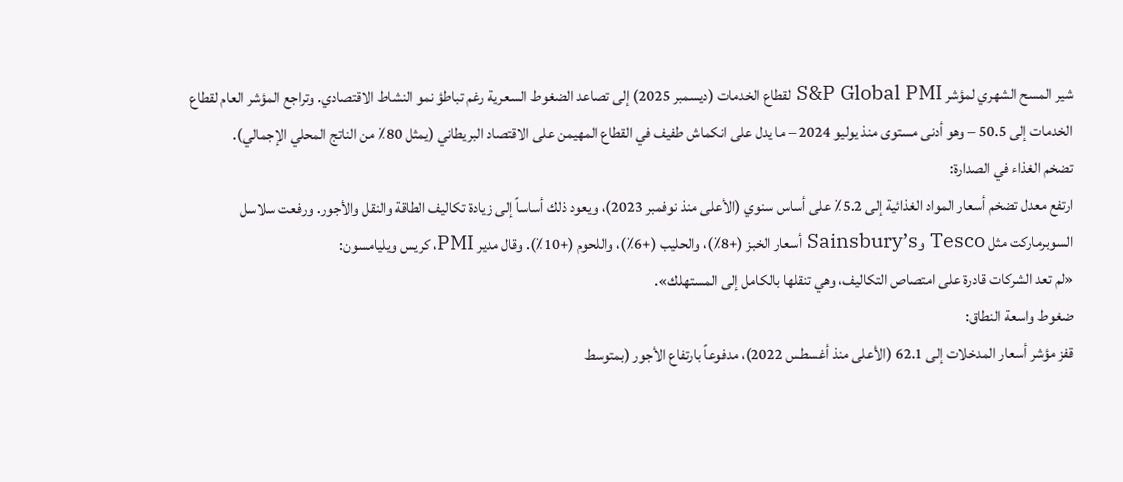شير المسح الشهري لمؤشر S&P Global PMI لقطاع الخدمات (ديسمبر 2025) إلى تصاعد الضغوط السعرية رغم تباطؤ نمو النشاط الاقتصادي. وتراجع المؤشر العام لقطاع الخدمات إلى 50.5 – وهو أدنى مستوى منذ يوليو 2024 – ما يدل على انكماش طفيف في القطاع المهيمن على الاقتصاد البريطاني (يمثل 80٪ من الناتج المحلي الإجمالي).
تضخم الغذاء في الصدارة:
ارتفع معدل تضخم أسعار المواد الغذائية إلى 5.2٪ على أساس سنوي (الأعلى منذ نوفمبر 2023)، ويعود ذلك أساساً إلى زيادة تكاليف الطاقة والنقل والأجور. ورفعت سلاسل السوبرماركت مثل Tesco وSainsbury’s أسعار الخبز (+8٪)، والحليب (+6٪)، واللحوم (+10٪). وقال مدير PMI، كريس ويليامسون:
«لم تعد الشركات قادرة على امتصاص التكاليف، وهي تنقلها بالكامل إلى المستهلك».
ضغوط واسعة النطاق:
قفز مؤشر أسعار المدخلات إلى 62.1 (الأعلى منذ أغسطس 2022)، مدفوعاً بارتفاع الأجور (بمتوسط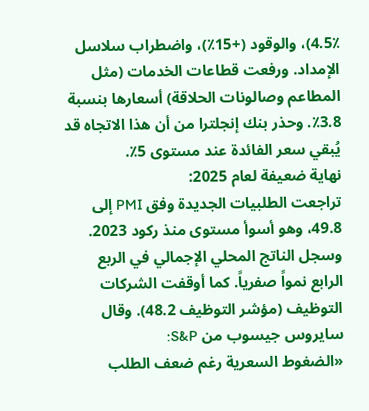4.5٪)، والوقود (+15٪)، واضطراب سلاسل الإمداد. ورفعت قطاعات الخدمات (مثل المطاعم وصالونات الحلاقة) أسعارها بنسبة 3.8٪. وحذر بنك إنجلترا من أن هذا الاتجاه قد يُبقي سعر الفائدة عند مستوى 5٪.
نهاية ضعيفة لعام 2025:
تراجعت الطلبيات الجديدة وفق PMI إلى 49.8، وهو أسوأ مستوى منذ ركود 2023. وسجل الناتج المحلي الإجمالي في الربع الرابع نمواً صفرياً. كما أوقفت الشركات التوظيف (مؤشر التوظيف 48.2). وقال سايروس جيسوب من S&P:
«الضغوط السعرية رغم ضعف الطلب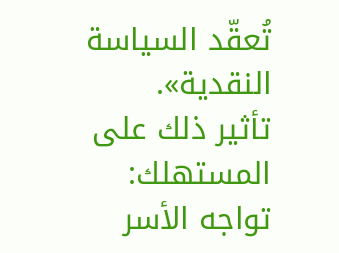تُعقّد السياسة النقدية».
تأثير ذلك على المستهلك:
تواجه الأسر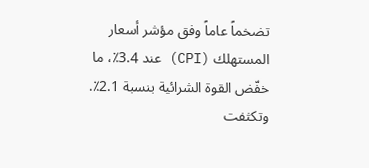تضخماً عاماً وفق مؤشر أسعار المستهلك (CPI) عند 3.4٪، ما خفّض القوة الشرائية بنسبة 2.1٪. وتكثفت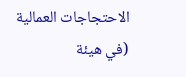الاحتجاجات العمالية (في هيئة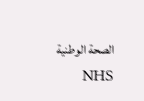الصحة الوطنية NHS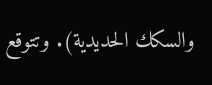والسكك الحديدية). وتتوقع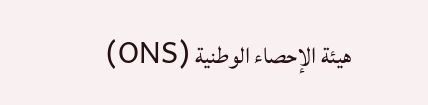هيئة الإحصاء الوطنية (ONS)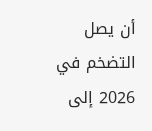أن يصل التضخم في 2026 إلى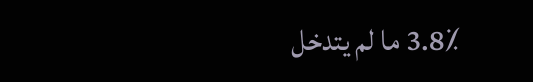3.8٪ ما لم يتدخل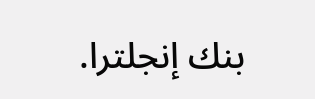بنك إنجلترا.